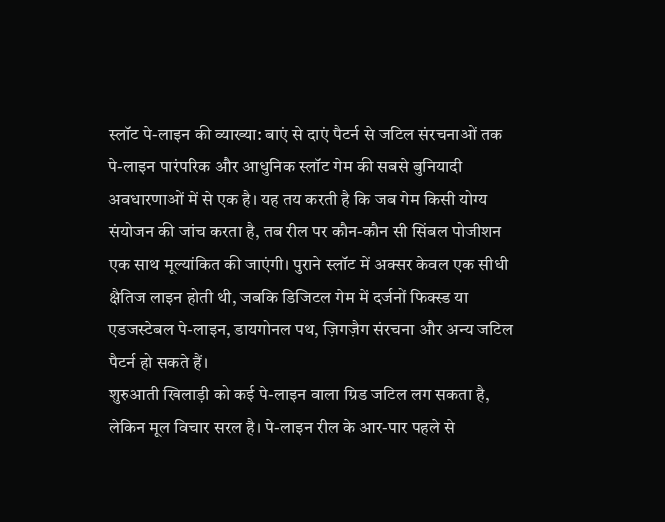स्लॉट पे-लाइन की व्याख्या: बाएं से दाएं पैटर्न से जटिल संरचनाओं तक
पे-लाइन पारंपरिक और आधुनिक स्लॉट गेम की सबसे बुनियादी अवधारणाओं में से एक है। यह तय करती है कि जब गेम किसी योग्य संयोजन की जांच करता है, तब रील पर कौन-कौन सी सिंबल पोजीशन एक साथ मूल्यांकित की जाएंगी। पुराने स्लॉट में अक्सर केवल एक सीधी क्षैतिज लाइन होती थी, जबकि डिजिटल गेम में दर्जनों फिक्स्ड या एडजस्टेबल पे-लाइन, डायगोनल पथ, ज़िगज़ैग संरचना और अन्य जटिल पैटर्न हो सकते हैं।
शुरुआती खिलाड़ी को कई पे-लाइन वाला ग्रिड जटिल लग सकता है, लेकिन मूल विचार सरल है। पे-लाइन रील के आर-पार पहले से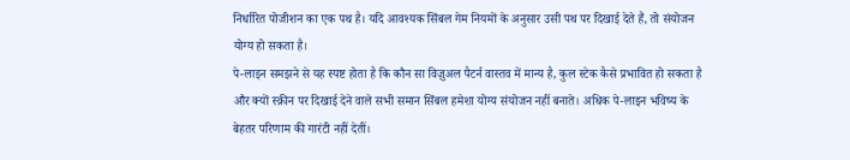निर्धारित पोजीशन का एक पथ है। यदि आवश्यक सिंबल गेम नियमों के अनुसार उसी पथ पर दिखाई देते हैं, तो संयोजन योग्य हो सकता है।
पे-लाइन समझने से यह स्पष्ट होता है कि कौन सा विज़ुअल पैटर्न वास्तव में मान्य है, कुल स्टेक कैसे प्रभावित हो सकता है और क्यों स्क्रीन पर दिखाई देने वाले सभी समान सिंबल हमेशा योग्य संयोजन नहीं बनाते। अधिक पे-लाइन भविष्य के बेहतर परिणाम की गारंटी नहीं देतीं।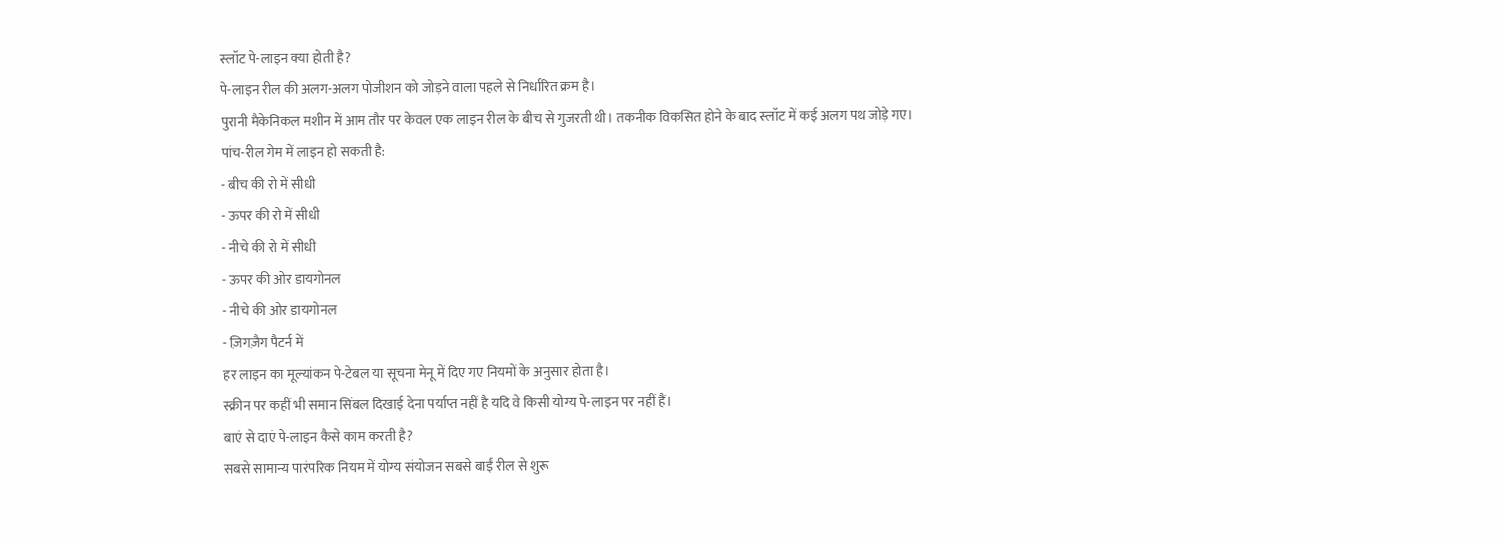स्लॉट पे-लाइन क्या होती है?
पे-लाइन रील की अलग-अलग पोजीशन को जोड़ने वाला पहले से निर्धारित क्रम है।
पुरानी मैकेनिकल मशीन में आम तौर पर केवल एक लाइन रील के बीच से गुजरती थी। तकनीक विकसित होने के बाद स्लॉट में कई अलग पथ जोड़े गए।
पांच-रील गेम में लाइन हो सकती है:
- बीच की रो में सीधी
- ऊपर की रो में सीधी
- नीचे की रो में सीधी
- ऊपर की ओर डायगोनल
- नीचे की ओर डायगोनल
- ज़िगज़ैग पैटर्न में
हर लाइन का मूल्यांकन पे-टेबल या सूचना मेनू में दिए गए नियमों के अनुसार होता है।
स्क्रीन पर कहीं भी समान सिंबल दिखाई देना पर्याप्त नहीं है यदि वे किसी योग्य पे-लाइन पर नहीं हैं।
बाएं से दाएं पे-लाइन कैसे काम करती है?
सबसे सामान्य पारंपरिक नियम में योग्य संयोजन सबसे बाईं रील से शुरू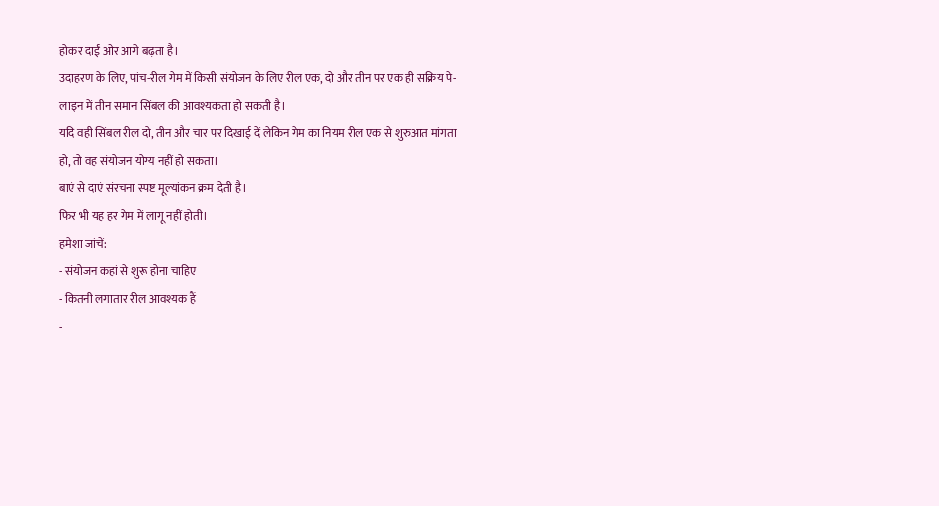होकर दाईं ओर आगे बढ़ता है।
उदाहरण के लिए, पांच-रील गेम में किसी संयोजन के लिए रील एक, दो और तीन पर एक ही सक्रिय पे-लाइन में तीन समान सिंबल की आवश्यकता हो सकती है।
यदि वही सिंबल रील दो, तीन और चार पर दिखाई दें लेकिन गेम का नियम रील एक से शुरुआत मांगता हो, तो वह संयोजन योग्य नहीं हो सकता।
बाएं से दाएं संरचना स्पष्ट मूल्यांकन क्रम देती है।
फिर भी यह हर गेम में लागू नहीं होती।
हमेशा जांचें:
- संयोजन कहां से शुरू होना चाहिए
- कितनी लगातार रील आवश्यक हैं
-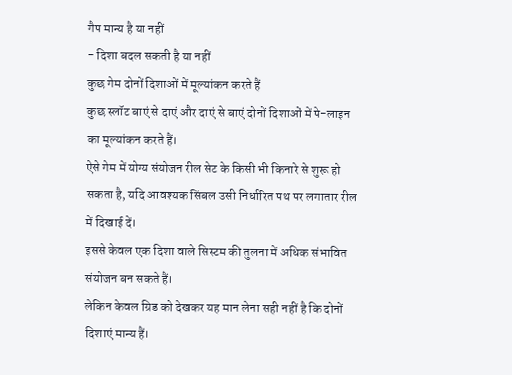गैप मान्य है या नहीं
- दिशा बदल सकती है या नहीं
कुछ गेम दोनों दिशाओं में मूल्यांकन करते हैं
कुछ स्लॉट बाएं से दाएं और दाएं से बाएं दोनों दिशाओं में पे-लाइन का मूल्यांकन करते हैं।
ऐसे गेम में योग्य संयोजन रील सेट के किसी भी किनारे से शुरू हो सकता है, यदि आवश्यक सिंबल उसी निर्धारित पथ पर लगातार रील में दिखाई दें।
इससे केवल एक दिशा वाले सिस्टम की तुलना में अधिक संभावित संयोजन बन सकते हैं।
लेकिन केवल ग्रिड को देखकर यह मान लेना सही नहीं है कि दोनों दिशाएं मान्य हैं।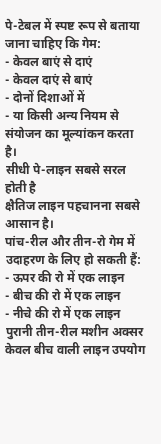पे-टेबल में स्पष्ट रूप से बताया जाना चाहिए कि गेम:
- केवल बाएं से दाएं
- केवल दाएं से बाएं
- दोनों दिशाओं में
- या किसी अन्य नियम से
संयोजन का मूल्यांकन करता है।
सीधी पे-लाइन सबसे सरल होती है
क्षैतिज लाइन पहचानना सबसे आसान है।
पांच-रील और तीन-रो गेम में उदाहरण के लिए हो सकती हैं:
- ऊपर की रो में एक लाइन
- बीच की रो में एक लाइन
- नीचे की रो में एक लाइन
पुरानी तीन-रील मशीन अक्सर केवल बीच वाली लाइन उपयोग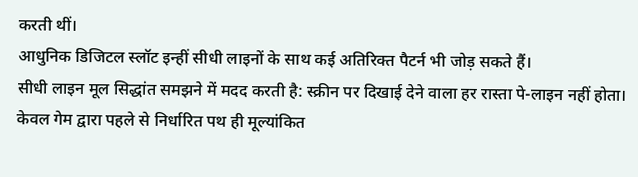करती थीं।
आधुनिक डिजिटल स्लॉट इन्हीं सीधी लाइनों के साथ कई अतिरिक्त पैटर्न भी जोड़ सकते हैं।
सीधी लाइन मूल सिद्धांत समझने में मदद करती है: स्क्रीन पर दिखाई देने वाला हर रास्ता पे-लाइन नहीं होता। केवल गेम द्वारा पहले से निर्धारित पथ ही मूल्यांकित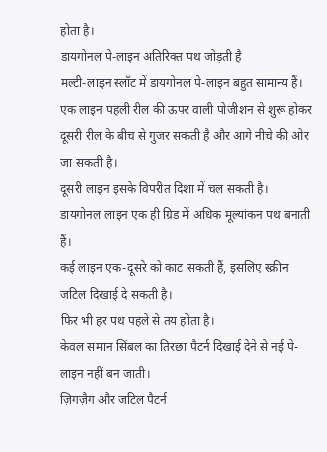होता है।
डायगोनल पे-लाइन अतिरिक्त पथ जोड़ती है
मल्टी-लाइन स्लॉट में डायगोनल पे-लाइन बहुत सामान्य हैं।
एक लाइन पहली रील की ऊपर वाली पोजीशन से शुरू होकर दूसरी रील के बीच से गुजर सकती है और आगे नीचे की ओर जा सकती है।
दूसरी लाइन इसके विपरीत दिशा में चल सकती है।
डायगोनल लाइन एक ही ग्रिड में अधिक मूल्यांकन पथ बनाती हैं।
कई लाइन एक-दूसरे को काट सकती हैं, इसलिए स्क्रीन जटिल दिखाई दे सकती है।
फिर भी हर पथ पहले से तय होता है।
केवल समान सिंबल का तिरछा पैटर्न दिखाई देने से नई पे-लाइन नहीं बन जाती।
ज़िगज़ैग और जटिल पैटर्न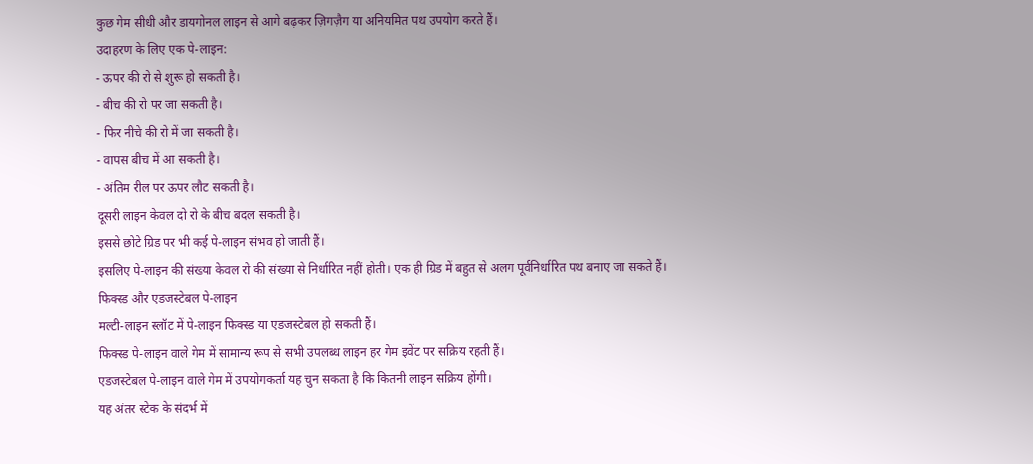कुछ गेम सीधी और डायगोनल लाइन से आगे बढ़कर ज़िगज़ैग या अनियमित पथ उपयोग करते हैं।
उदाहरण के लिए एक पे-लाइन:
- ऊपर की रो से शुरू हो सकती है।
- बीच की रो पर जा सकती है।
- फिर नीचे की रो में जा सकती है।
- वापस बीच में आ सकती है।
- अंतिम रील पर ऊपर लौट सकती है।
दूसरी लाइन केवल दो रो के बीच बदल सकती है।
इससे छोटे ग्रिड पर भी कई पे-लाइन संभव हो जाती हैं।
इसलिए पे-लाइन की संख्या केवल रो की संख्या से निर्धारित नहीं होती। एक ही ग्रिड में बहुत से अलग पूर्वनिर्धारित पथ बनाए जा सकते हैं।
फिक्स्ड और एडजस्टेबल पे-लाइन
मल्टी-लाइन स्लॉट में पे-लाइन फिक्स्ड या एडजस्टेबल हो सकती हैं।
फिक्स्ड पे-लाइन वाले गेम में सामान्य रूप से सभी उपलब्ध लाइन हर गेम इवेंट पर सक्रिय रहती हैं।
एडजस्टेबल पे-लाइन वाले गेम में उपयोगकर्ता यह चुन सकता है कि कितनी लाइन सक्रिय होंगी।
यह अंतर स्टेक के संदर्भ में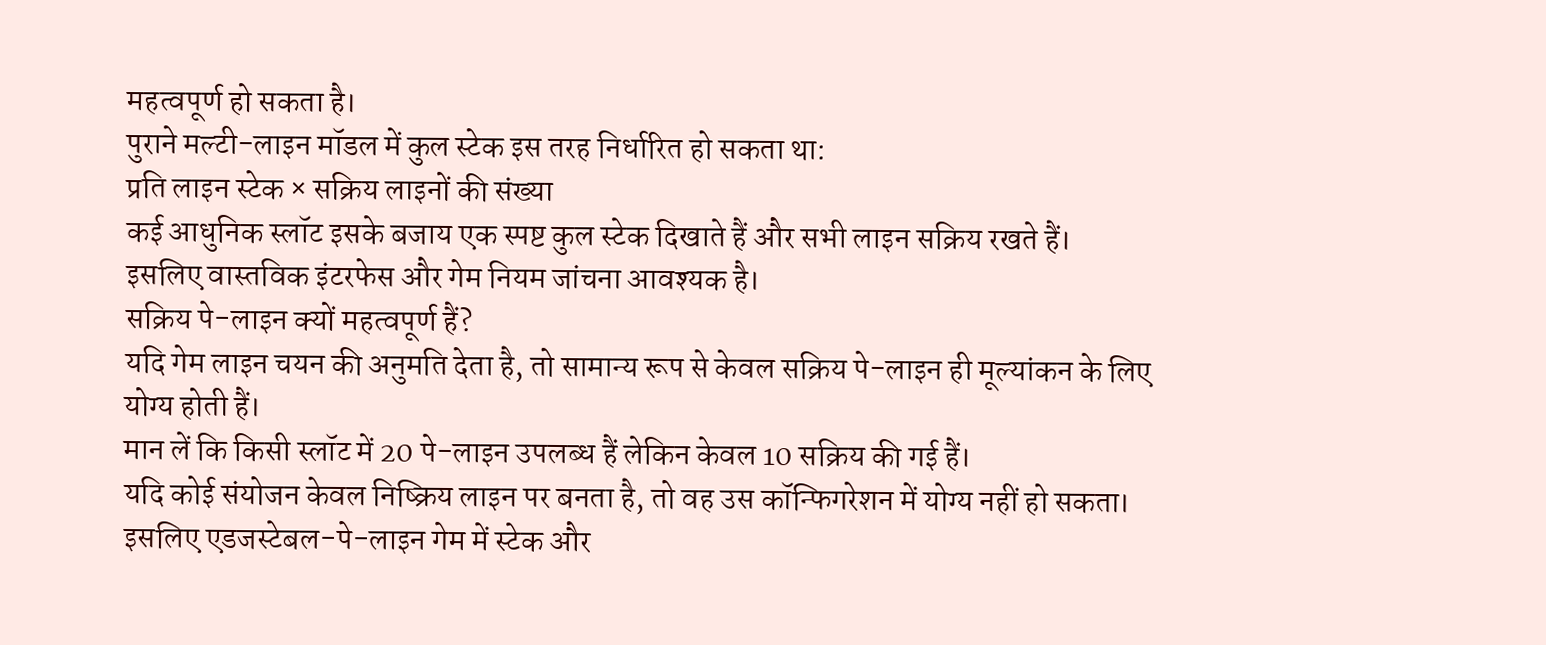महत्वपूर्ण हो सकता है।
पुराने मल्टी-लाइन मॉडल में कुल स्टेक इस तरह निर्धारित हो सकता था:
प्रति लाइन स्टेक × सक्रिय लाइनों की संख्या
कई आधुनिक स्लॉट इसके बजाय एक स्पष्ट कुल स्टेक दिखाते हैं और सभी लाइन सक्रिय रखते हैं।
इसलिए वास्तविक इंटरफेस और गेम नियम जांचना आवश्यक है।
सक्रिय पे-लाइन क्यों महत्वपूर्ण हैं?
यदि गेम लाइन चयन की अनुमति देता है, तो सामान्य रूप से केवल सक्रिय पे-लाइन ही मूल्यांकन के लिए योग्य होती हैं।
मान लें कि किसी स्लॉट में 20 पे-लाइन उपलब्ध हैं लेकिन केवल 10 सक्रिय की गई हैं।
यदि कोई संयोजन केवल निष्क्रिय लाइन पर बनता है, तो वह उस कॉन्फिगरेशन में योग्य नहीं हो सकता।
इसलिए एडजस्टेबल-पे-लाइन गेम में स्टेक और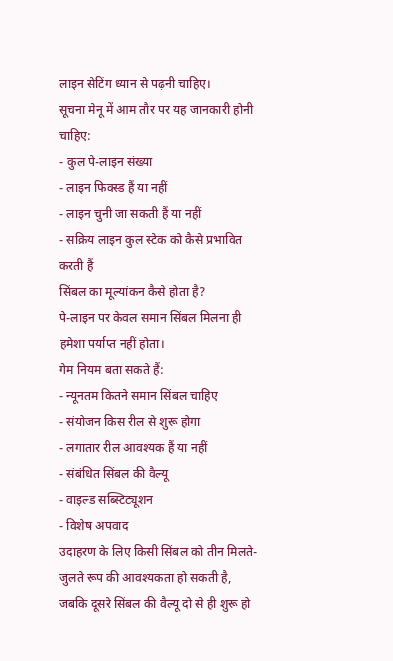लाइन सेटिंग ध्यान से पढ़नी चाहिए।
सूचना मेनू में आम तौर पर यह जानकारी होनी चाहिए:
- कुल पे-लाइन संख्या
- लाइन फिक्स्ड हैं या नहीं
- लाइन चुनी जा सकती हैं या नहीं
- सक्रिय लाइन कुल स्टेक को कैसे प्रभावित करती हैं
सिंबल का मूल्यांकन कैसे होता है?
पे-लाइन पर केवल समान सिंबल मिलना ही हमेशा पर्याप्त नहीं होता।
गेम नियम बता सकते हैं:
- न्यूनतम कितने समान सिंबल चाहिए
- संयोजन किस रील से शुरू होगा
- लगातार रील आवश्यक हैं या नहीं
- संबंधित सिंबल की वैल्यू
- वाइल्ड सब्स्टिट्यूशन
- विशेष अपवाद
उदाहरण के लिए किसी सिंबल को तीन मिलते-जुलते रूप की आवश्यकता हो सकती है, जबकि दूसरे सिंबल की वैल्यू दो से ही शुरू हो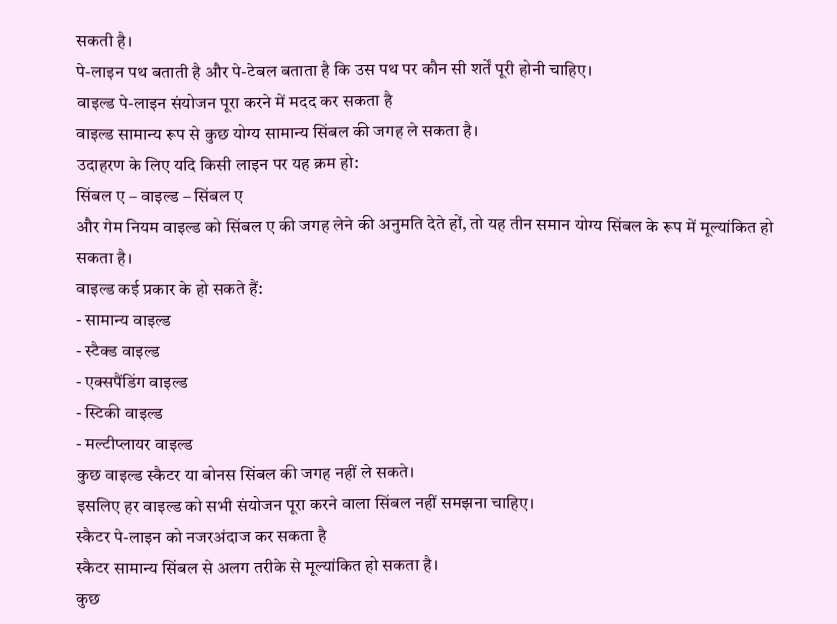सकती है।
पे-लाइन पथ बताती है और पे-टेबल बताता है कि उस पथ पर कौन सी शर्तें पूरी होनी चाहिए।
वाइल्ड पे-लाइन संयोजन पूरा करने में मदद कर सकता है
वाइल्ड सामान्य रूप से कुछ योग्य सामान्य सिंबल की जगह ले सकता है।
उदाहरण के लिए यदि किसी लाइन पर यह क्रम हो:
सिंबल ए – वाइल्ड – सिंबल ए
और गेम नियम वाइल्ड को सिंबल ए की जगह लेने की अनुमति देते हों, तो यह तीन समान योग्य सिंबल के रूप में मूल्यांकित हो सकता है।
वाइल्ड कई प्रकार के हो सकते हैं:
- सामान्य वाइल्ड
- स्टैक्ड वाइल्ड
- एक्सपैंडिंग वाइल्ड
- स्टिकी वाइल्ड
- मल्टीप्लायर वाइल्ड
कुछ वाइल्ड स्कैटर या बोनस सिंबल की जगह नहीं ले सकते।
इसलिए हर वाइल्ड को सभी संयोजन पूरा करने वाला सिंबल नहीं समझना चाहिए।
स्कैटर पे-लाइन को नजरअंदाज कर सकता है
स्कैटर सामान्य सिंबल से अलग तरीके से मूल्यांकित हो सकता है।
कुछ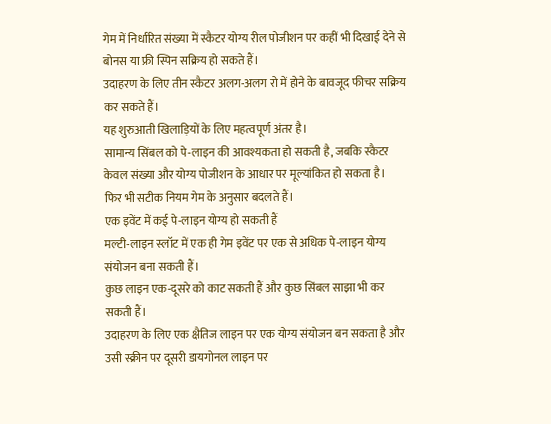गेम में निर्धारित संख्या में स्कैटर योग्य रील पोजीशन पर कहीं भी दिखाई देने से बोनस या फ्री स्पिन सक्रिय हो सकते हैं।
उदाहरण के लिए तीन स्कैटर अलग-अलग रो में होने के बावजूद फीचर सक्रिय कर सकते हैं।
यह शुरुआती खिलाड़ियों के लिए महत्वपूर्ण अंतर है।
सामान्य सिंबल को पे-लाइन की आवश्यकता हो सकती है, जबकि स्कैटर केवल संख्या और योग्य पोजीशन के आधार पर मूल्यांकित हो सकता है।
फिर भी सटीक नियम गेम के अनुसार बदलते हैं।
एक इवेंट में कई पे-लाइन योग्य हो सकती हैं
मल्टी-लाइन स्लॉट में एक ही गेम इवेंट पर एक से अधिक पे-लाइन योग्य संयोजन बना सकती हैं।
कुछ लाइन एक-दूसरे को काट सकती हैं और कुछ सिंबल साझा भी कर सकती हैं।
उदाहरण के लिए एक क्षैतिज लाइन पर एक योग्य संयोजन बन सकता है और उसी स्क्रीन पर दूसरी डायगोनल लाइन पर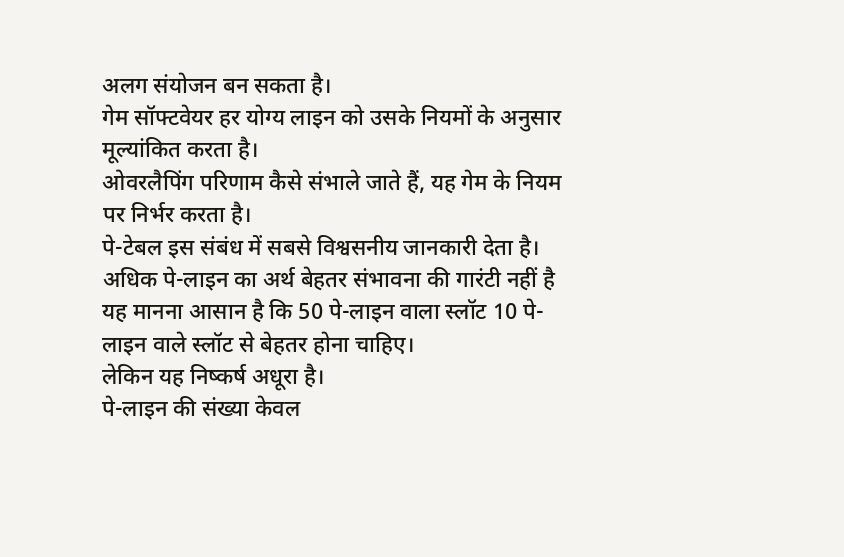अलग संयोजन बन सकता है।
गेम सॉफ्टवेयर हर योग्य लाइन को उसके नियमों के अनुसार मूल्यांकित करता है।
ओवरलैपिंग परिणाम कैसे संभाले जाते हैं, यह गेम के नियम पर निर्भर करता है।
पे-टेबल इस संबंध में सबसे विश्वसनीय जानकारी देता है।
अधिक पे-लाइन का अर्थ बेहतर संभावना की गारंटी नहीं है
यह मानना आसान है कि 50 पे-लाइन वाला स्लॉट 10 पे-लाइन वाले स्लॉट से बेहतर होना चाहिए।
लेकिन यह निष्कर्ष अधूरा है।
पे-लाइन की संख्या केवल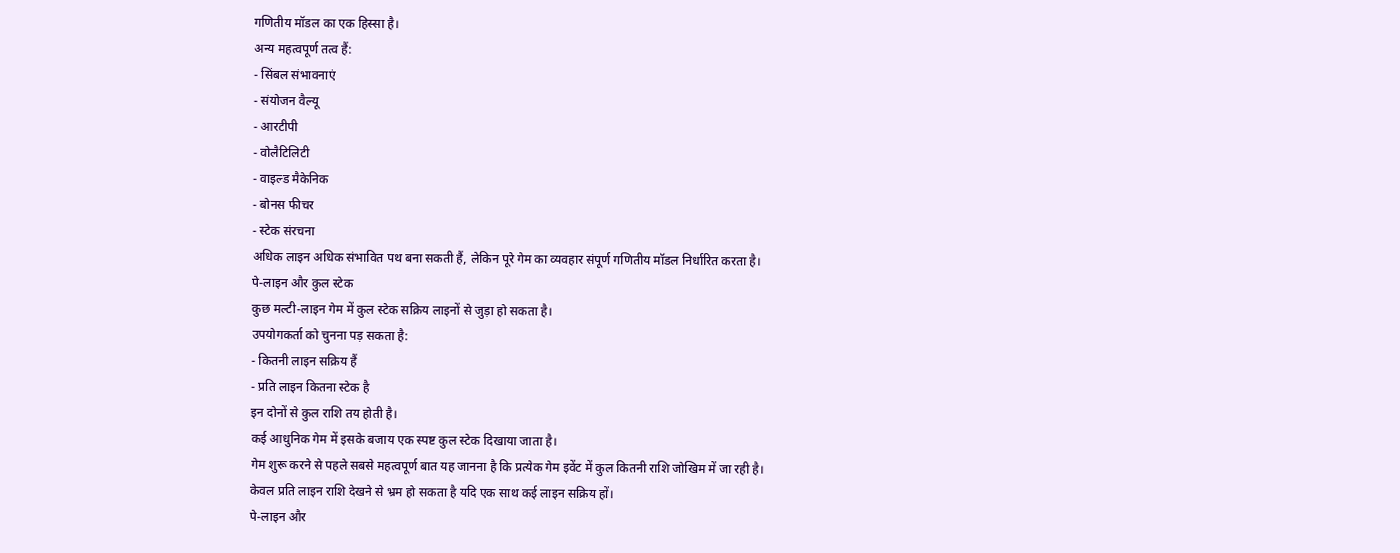गणितीय मॉडल का एक हिस्सा है।
अन्य महत्वपूर्ण तत्व हैं:
- सिंबल संभावनाएं
- संयोजन वैल्यू
- आरटीपी
- वोलैटिलिटी
- वाइल्ड मैकेनिक
- बोनस फीचर
- स्टेक संरचना
अधिक लाइन अधिक संभावित पथ बना सकती हैं, लेकिन पूरे गेम का व्यवहार संपूर्ण गणितीय मॉडल निर्धारित करता है।
पे-लाइन और कुल स्टेक
कुछ मल्टी-लाइन गेम में कुल स्टेक सक्रिय लाइनों से जुड़ा हो सकता है।
उपयोगकर्ता को चुनना पड़ सकता है:
- कितनी लाइन सक्रिय हैं
- प्रति लाइन कितना स्टेक है
इन दोनों से कुल राशि तय होती है।
कई आधुनिक गेम में इसके बजाय एक स्पष्ट कुल स्टेक दिखाया जाता है।
गेम शुरू करने से पहले सबसे महत्वपूर्ण बात यह जानना है कि प्रत्येक गेम इवेंट में कुल कितनी राशि जोखिम में जा रही है।
केवल प्रति लाइन राशि देखने से भ्रम हो सकता है यदि एक साथ कई लाइन सक्रिय हों।
पे-लाइन और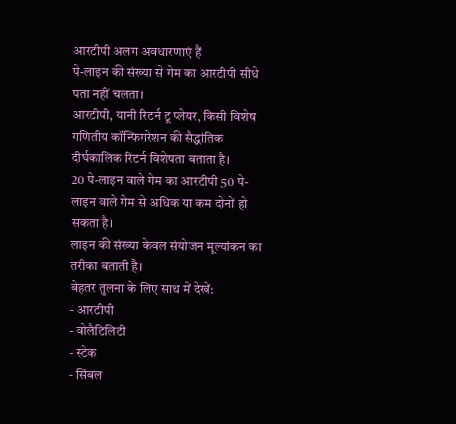आरटीपी अलग अवधारणाएं हैं
पे-लाइन की संख्या से गेम का आरटीपी सीधे पता नहीं चलता।
आरटीपी, यानी रिटर्न टू प्लेयर, किसी विशेष गणितीय कॉन्फिगरेशन की सैद्धांतिक दीर्घकालिक रिटर्न विशेषता बताता है।
20 पे-लाइन वाले गेम का आरटीपी 50 पे-लाइन वाले गेम से अधिक या कम दोनों हो सकता है।
लाइन की संख्या केवल संयोजन मूल्यांकन का तरीका बताती है।
बेहतर तुलना के लिए साथ में देखें:
- आरटीपी
- वोलैटिलिटी
- स्टेक
- सिंबल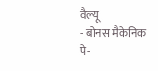वैल्यू
- बोनस मैकेनिक
पे-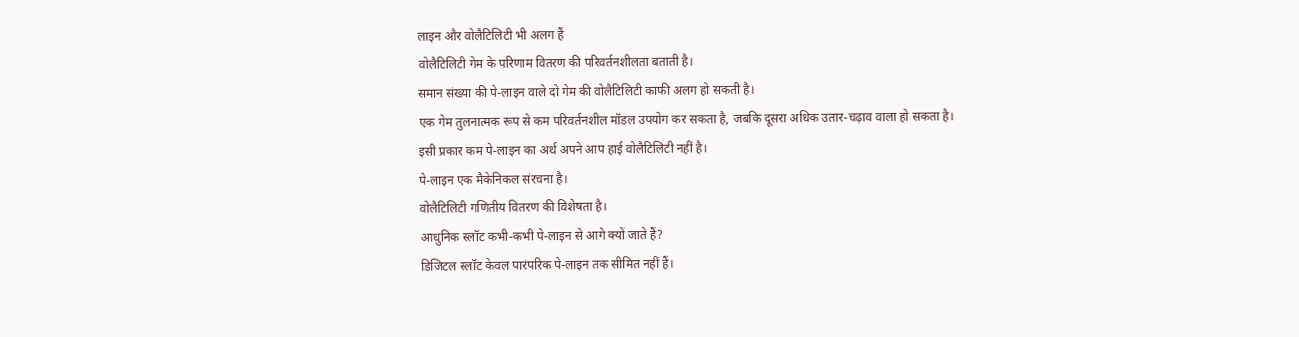लाइन और वोलैटिलिटी भी अलग हैं
वोलैटिलिटी गेम के परिणाम वितरण की परिवर्तनशीलता बताती है।
समान संख्या की पे-लाइन वाले दो गेम की वोलैटिलिटी काफी अलग हो सकती है।
एक गेम तुलनात्मक रूप से कम परिवर्तनशील मॉडल उपयोग कर सकता है, जबकि दूसरा अधिक उतार-चढ़ाव वाला हो सकता है।
इसी प्रकार कम पे-लाइन का अर्थ अपने आप हाई वोलैटिलिटी नहीं है।
पे-लाइन एक मैकेनिकल संरचना है।
वोलैटिलिटी गणितीय वितरण की विशेषता है।
आधुनिक स्लॉट कभी-कभी पे-लाइन से आगे क्यों जाते हैं?
डिजिटल स्लॉट केवल पारंपरिक पे-लाइन तक सीमित नहीं हैं।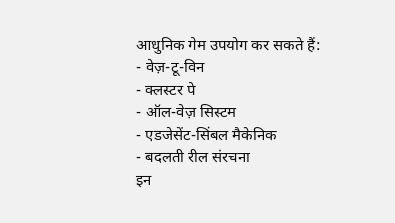आधुनिक गेम उपयोग कर सकते हैं:
- वेज़-टू-विन
- क्लस्टर पे
- ऑल-वेज़ सिस्टम
- एडजेसेंट-सिंबल मैकेनिक
- बदलती रील संरचना
इन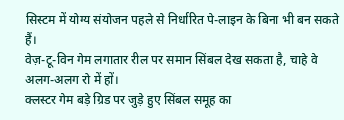सिस्टम में योग्य संयोजन पहले से निर्धारित पे-लाइन के बिना भी बन सकते हैं।
वेज़-टू-विन गेम लगातार रील पर समान सिंबल देख सकता है, चाहे वे अलग-अलग रो में हों।
क्लस्टर गेम बड़े ग्रिड पर जुड़े हुए सिंबल समूह का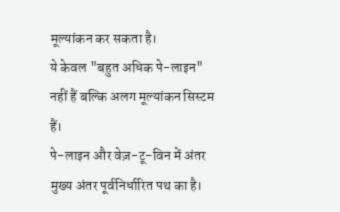मूल्यांकन कर सकता है।
ये केवल "बहुत अधिक पे-लाइन" नहीं हैं बल्कि अलग मूल्यांकन सिस्टम हैं।
पे-लाइन और वेज़-टू-विन में अंतर
मुख्य अंतर पूर्वनिर्धारित पथ का है।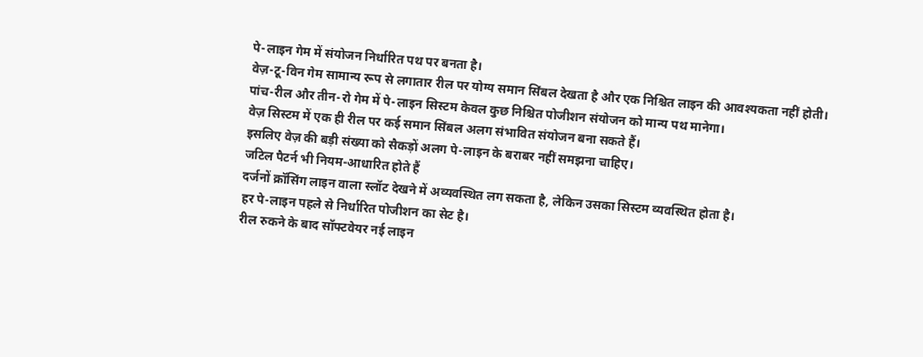पे-लाइन गेम में संयोजन निर्धारित पथ पर बनता है।
वेज़-टू-विन गेम सामान्य रूप से लगातार रील पर योग्य समान सिंबल देखता है और एक निश्चित लाइन की आवश्यकता नहीं होती।
पांच-रील और तीन-रो गेम में पे-लाइन सिस्टम केवल कुछ निश्चित पोजीशन संयोजन को मान्य पथ मानेगा।
वेज़ सिस्टम में एक ही रील पर कई समान सिंबल अलग संभावित संयोजन बना सकते हैं।
इसलिए वेज़ की बड़ी संख्या को सैकड़ों अलग पे-लाइन के बराबर नहीं समझना चाहिए।
जटिल पैटर्न भी नियम-आधारित होते हैं
दर्जनों क्रॉसिंग लाइन वाला स्लॉट देखने में अव्यवस्थित लग सकता है, लेकिन उसका सिस्टम व्यवस्थित होता है।
हर पे-लाइन पहले से निर्धारित पोजीशन का सेट है।
रील रुकने के बाद सॉफ्टवेयर नई लाइन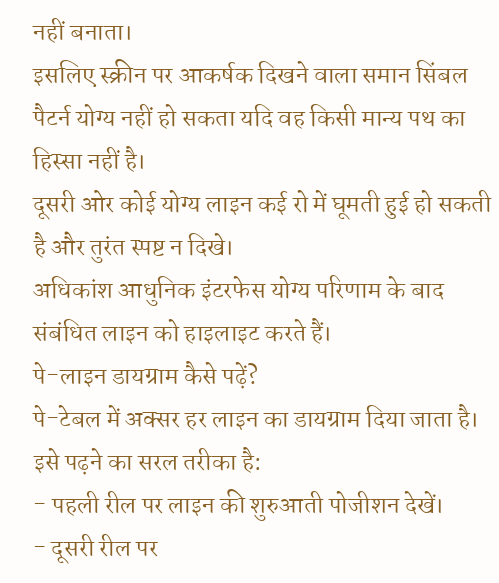नहीं बनाता।
इसलिए स्क्रीन पर आकर्षक दिखने वाला समान सिंबल पैटर्न योग्य नहीं हो सकता यदि वह किसी मान्य पथ का हिस्सा नहीं है।
दूसरी ओर कोई योग्य लाइन कई रो में घूमती हुई हो सकती है और तुरंत स्पष्ट न दिखे।
अधिकांश आधुनिक इंटरफेस योग्य परिणाम के बाद संबंधित लाइन को हाइलाइट करते हैं।
पे-लाइन डायग्राम कैसे पढ़ें?
पे-टेबल में अक्सर हर लाइन का डायग्राम दिया जाता है।
इसे पढ़ने का सरल तरीका है:
- पहली रील पर लाइन की शुरुआती पोजीशन देखें।
- दूसरी रील पर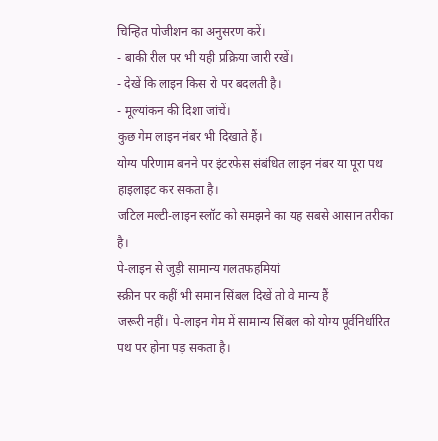चिन्हित पोजीशन का अनुसरण करें।
- बाकी रील पर भी यही प्रक्रिया जारी रखें।
- देखें कि लाइन किस रो पर बदलती है।
- मूल्यांकन की दिशा जांचें।
कुछ गेम लाइन नंबर भी दिखाते हैं।
योग्य परिणाम बनने पर इंटरफेस संबंधित लाइन नंबर या पूरा पथ हाइलाइट कर सकता है।
जटिल मल्टी-लाइन स्लॉट को समझने का यह सबसे आसान तरीका है।
पे-लाइन से जुड़ी सामान्य गलतफहमियां
स्क्रीन पर कहीं भी समान सिंबल दिखें तो वे मान्य हैं
जरूरी नहीं। पे-लाइन गेम में सामान्य सिंबल को योग्य पूर्वनिर्धारित पथ पर होना पड़ सकता है।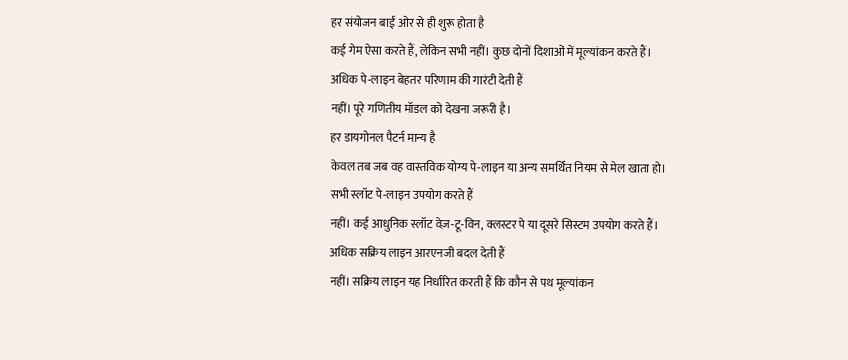हर संयोजन बाईं ओर से ही शुरू होता है
कई गेम ऐसा करते हैं, लेकिन सभी नहीं। कुछ दोनों दिशाओं में मूल्यांकन करते हैं।
अधिक पे-लाइन बेहतर परिणाम की गारंटी देती हैं
नहीं। पूरे गणितीय मॉडल को देखना जरूरी है।
हर डायगोनल पैटर्न मान्य है
केवल तब जब वह वास्तविक योग्य पे-लाइन या अन्य समर्थित नियम से मेल खाता हो।
सभी स्लॉट पे-लाइन उपयोग करते हैं
नहीं। कई आधुनिक स्लॉट वेज़-टू-विन, क्लस्टर पे या दूसरे सिस्टम उपयोग करते हैं।
अधिक सक्रिय लाइन आरएनजी बदल देती हैं
नहीं। सक्रिय लाइन यह निर्धारित करती हैं कि कौन से पथ मूल्यांकन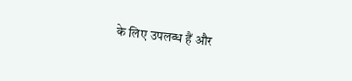के लिए उपलब्ध हैं और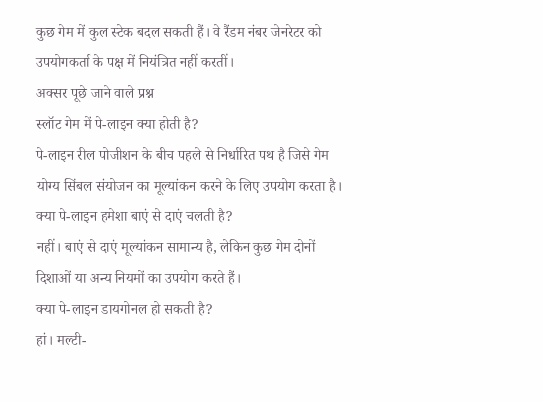कुछ गेम में कुल स्टेक बदल सकती हैं। वे रैंडम नंबर जेनरेटर को उपयोगकर्ता के पक्ष में नियंत्रित नहीं करतीं।
अक्सर पूछे जाने वाले प्रश्न
स्लॉट गेम में पे-लाइन क्या होती है?
पे-लाइन रील पोजीशन के बीच पहले से निर्धारित पथ है जिसे गेम योग्य सिंबल संयोजन का मूल्यांकन करने के लिए उपयोग करता है।
क्या पे-लाइन हमेशा बाएं से दाएं चलती है?
नहीं। बाएं से दाएं मूल्यांकन सामान्य है, लेकिन कुछ गेम दोनों दिशाओं या अन्य नियमों का उपयोग करते हैं।
क्या पे-लाइन डायगोनल हो सकती है?
हां। मल्टी-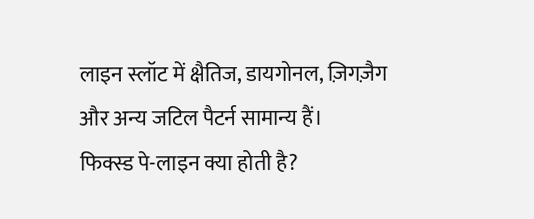लाइन स्लॉट में क्षैतिज, डायगोनल, ज़िगज़ैग और अन्य जटिल पैटर्न सामान्य हैं।
फिक्स्ड पे-लाइन क्या होती है?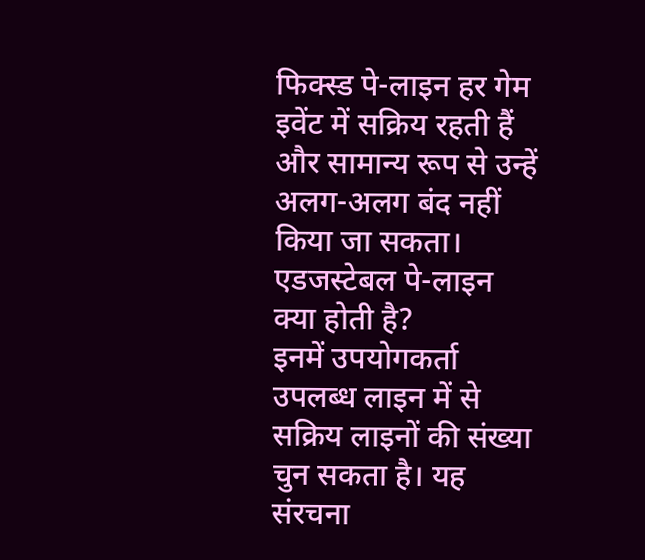फिक्स्ड पे-लाइन हर गेम इवेंट में सक्रिय रहती हैं और सामान्य रूप से उन्हें अलग-अलग बंद नहीं किया जा सकता।
एडजस्टेबल पे-लाइन क्या होती है?
इनमें उपयोगकर्ता उपलब्ध लाइन में से सक्रिय लाइनों की संख्या चुन सकता है। यह संरचना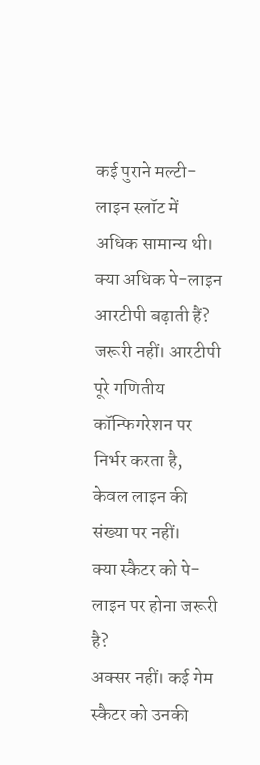कई पुराने मल्टी-लाइन स्लॉट में अधिक सामान्य थी।
क्या अधिक पे-लाइन आरटीपी बढ़ाती हैं?
जरूरी नहीं। आरटीपी पूरे गणितीय कॉन्फिगरेशन पर निर्भर करता है, केवल लाइन की संख्या पर नहीं।
क्या स्कैटर को पे-लाइन पर होना जरूरी है?
अक्सर नहीं। कई गेम स्कैटर को उनकी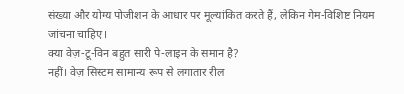संख्या और योग्य पोजीशन के आधार पर मूल्यांकित करते हैं, लेकिन गेम-विशिष्ट नियम जांचना चाहिए।
क्या वेज़-टू-विन बहुत सारी पे-लाइन के समान है?
नहीं। वेज़ सिस्टम सामान्य रूप से लगातार रील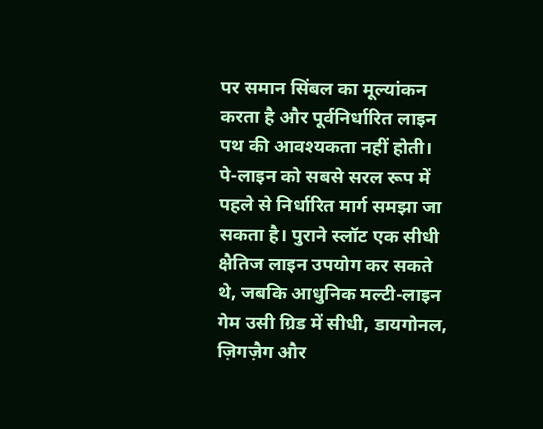पर समान सिंबल का मूल्यांकन करता है और पूर्वनिर्धारित लाइन पथ की आवश्यकता नहीं होती।
पे-लाइन को सबसे सरल रूप में पहले से निर्धारित मार्ग समझा जा सकता है। पुराने स्लॉट एक सीधी क्षैतिज लाइन उपयोग कर सकते थे, जबकि आधुनिक मल्टी-लाइन गेम उसी ग्रिड में सीधी, डायगोनल, ज़िगज़ैग और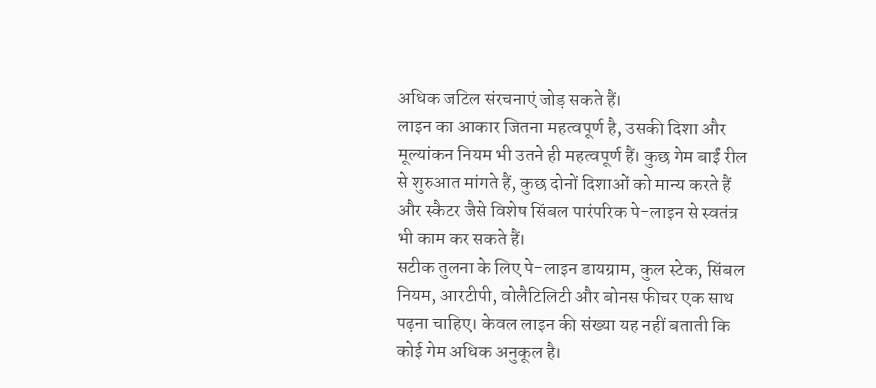अधिक जटिल संरचनाएं जोड़ सकते हैं।
लाइन का आकार जितना महत्वपूर्ण है, उसकी दिशा और मूल्यांकन नियम भी उतने ही महत्वपूर्ण हैं। कुछ गेम बाईं रील से शुरुआत मांगते हैं, कुछ दोनों दिशाओं को मान्य करते हैं और स्कैटर जैसे विशेष सिंबल पारंपरिक पे-लाइन से स्वतंत्र भी काम कर सकते हैं।
सटीक तुलना के लिए पे-लाइन डायग्राम, कुल स्टेक, सिंबल नियम, आरटीपी, वोलैटिलिटी और बोनस फीचर एक साथ पढ़ना चाहिए। केवल लाइन की संख्या यह नहीं बताती कि कोई गेम अधिक अनुकूल है।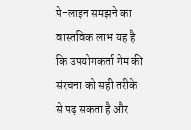पे-लाइन समझने का वास्तविक लाभ यह है कि उपयोगकर्ता गेम की संरचना को सही तरीके से पढ़ सकता है और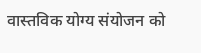वास्तविक योग्य संयोजन को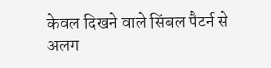केवल दिखने वाले सिंबल पैटर्न से अलग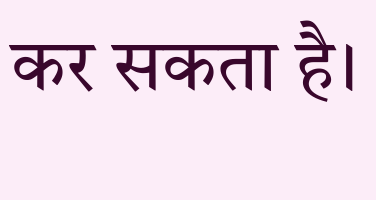कर सकता है।